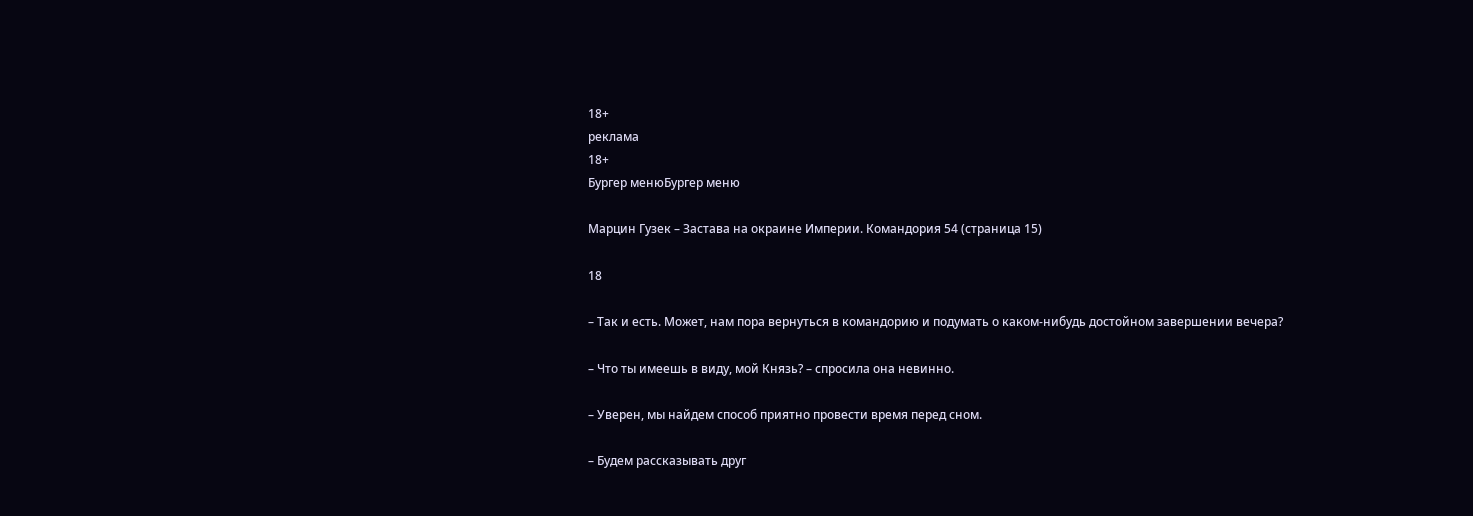18+
реклама
18+
Бургер менюБургер меню

Марцин Гузек – Застава на окраине Империи. Командория 54 (страница 15)

18

– Так и есть. Может, нам пора вернуться в командорию и подумать о каком-нибудь достойном завершении вечера?

– Что ты имеешь в виду, мой Князь? – спросила она невинно.

– Уверен, мы найдем способ приятно провести время перед сном.

– Будем рассказывать друг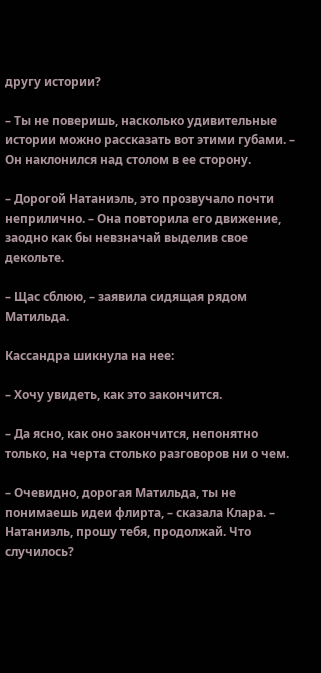другу истории?

– Ты не поверишь, насколько удивительные истории можно рассказать вот этими губами. – Он наклонился над столом в ее сторону.

– Дорогой Натаниэль, это прозвучало почти неприлично. – Она повторила его движение, заодно как бы невзначай выделив свое декольте.

– Щас сблюю, – заявила сидящая рядом Матильда.

Кассандра шикнула на нее:

– Хочу увидеть, как это закончится.

– Да ясно, как оно закончится, непонятно только, на черта столько разговоров ни о чем.

– Очевидно, дорогая Матильда, ты не понимаешь идеи флирта, – сказала Клара. – Натаниэль, прошу тебя, продолжай. Что случилось?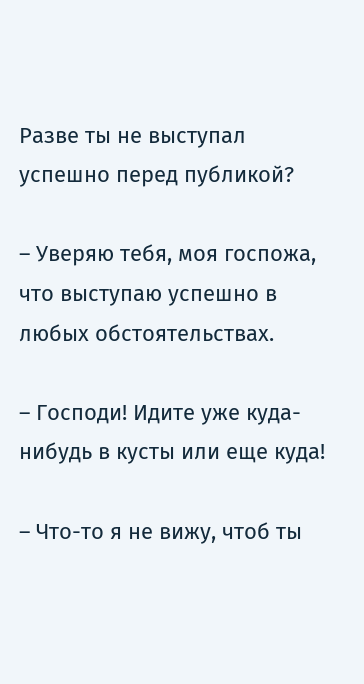Разве ты не выступал успешно перед публикой?

– Уверяю тебя, моя госпожа, что выступаю успешно в любых обстоятельствах.

– Господи! Идите уже куда-нибудь в кусты или еще куда!

– Что-то я не вижу, чтоб ты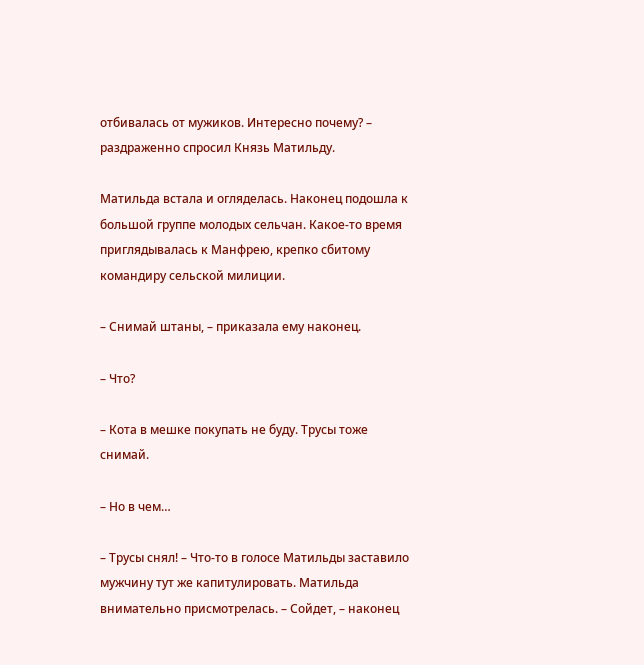отбивалась от мужиков. Интересно почему? – раздраженно спросил Князь Матильду.

Матильда встала и огляделась. Наконец подошла к большой группе молодых сельчан. Какое-то время приглядывалась к Манфрею, крепко сбитому командиру сельской милиции.

– Снимай штаны, – приказала ему наконец.

– Что?

– Кота в мешке покупать не буду. Трусы тоже снимай.

– Но в чем…

– Трусы снял! – Что-то в голосе Матильды заставило мужчину тут же капитулировать. Матильда внимательно присмотрелась. – Сойдет, – наконец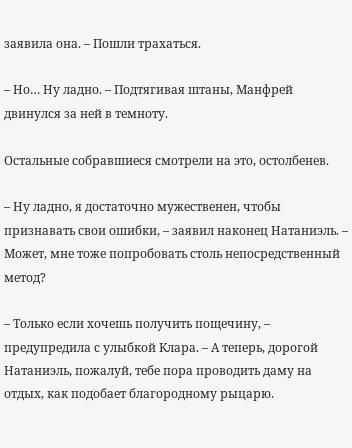заявила она. – Пошли трахаться.

– Но… Ну ладно. – Подтягивая штаны, Манфрей двинулся за ней в темноту.

Остальные собравшиеся смотрели на это, остолбенев.

– Ну ладно, я достаточно мужественен, чтобы признавать свои ошибки, – заявил наконец Натаниэль. – Может, мне тоже попробовать столь непосредственный метод?

– Только если хочешь получить пощечину, – предупредила с улыбкой Клара. – А теперь, дорогой Натаниэль, пожалуй, тебе пора проводить даму на отдых, как подобает благородному рыцарю.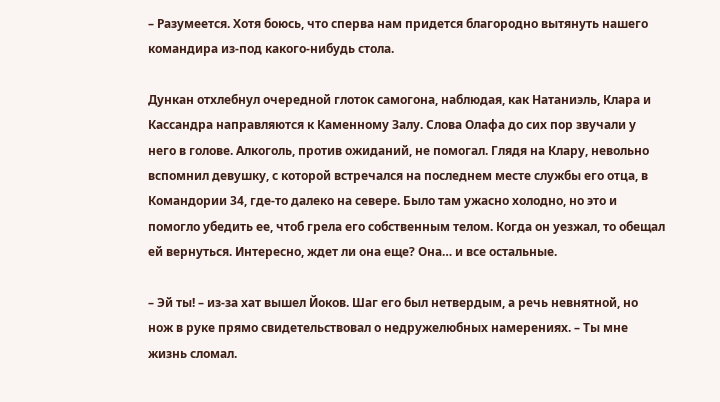– Разумеется. Хотя боюсь, что сперва нам придется благородно вытянуть нашего командира из-под какого-нибудь стола.

Дункан отхлебнул очередной глоток самогона, наблюдая, как Натаниэль, Клара и Кассандра направляются к Каменному Залу. Слова Олафа до сих пор звучали у него в голове. Алкоголь, против ожиданий, не помогал. Глядя на Клару, невольно вспомнил девушку, с которой встречался на последнем месте службы его отца, в Командории 34, где-то далеко на севере. Было там ужасно холодно, но это и помогло убедить ее, чтоб грела его собственным телом. Когда он уезжал, то обещал ей вернуться. Интересно, ждет ли она еще? Она… и все остальные.

– Эй ты! – из-за хат вышел Йоков. Шаг его был нетвердым, а речь невнятной, но нож в руке прямо свидетельствовал о недружелюбных намерениях. – Ты мне жизнь сломал.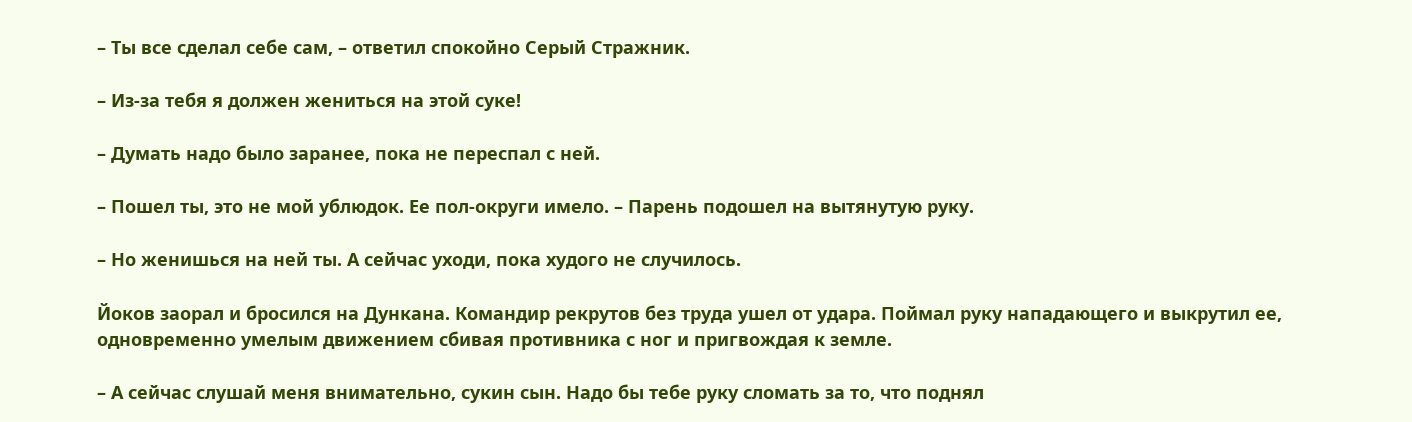– Ты все сделал себе сам, – ответил спокойно Серый Стражник.

– Из-за тебя я должен жениться на этой суке!

– Думать надо было заранее, пока не переспал с ней.

– Пошел ты, это не мой ублюдок. Ее пол-округи имело. – Парень подошел на вытянутую руку.

– Но женишься на ней ты. А сейчас уходи, пока худого не случилось.

Йоков заорал и бросился на Дункана. Командир рекрутов без труда ушел от удара. Поймал руку нападающего и выкрутил ее, одновременно умелым движением сбивая противника с ног и пригвождая к земле.

– А сейчас слушай меня внимательно, сукин сын. Надо бы тебе руку сломать за то, что поднял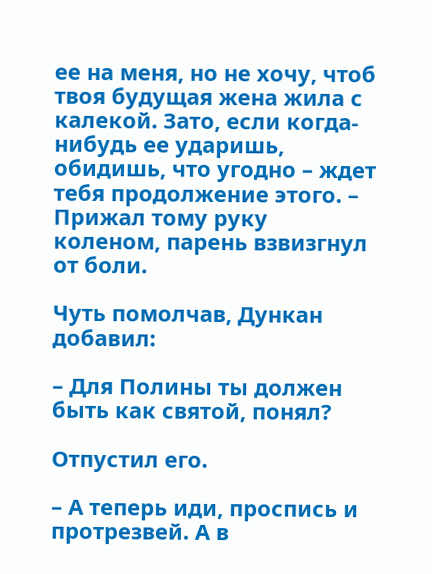ее на меня, но не хочу, чтоб твоя будущая жена жила с калекой. Зато, если когда-нибудь ее ударишь, обидишь, что угодно – ждет тебя продолжение этого. – Прижал тому руку коленом, парень взвизгнул от боли.

Чуть помолчав, Дункан добавил:

– Для Полины ты должен быть как святой, понял?

Отпустил его.

– А теперь иди, проспись и протрезвей. А в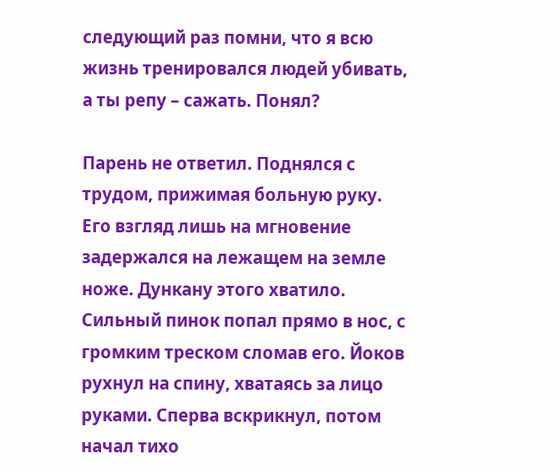следующий раз помни, что я всю жизнь тренировался людей убивать, а ты репу – сажать. Понял?

Парень не ответил. Поднялся с трудом, прижимая больную руку. Его взгляд лишь на мгновение задержался на лежащем на земле ноже. Дункану этого хватило. Сильный пинок попал прямо в нос, с громким треском сломав его. Йоков рухнул на спину, хватаясь за лицо руками. Сперва вскрикнул, потом начал тихо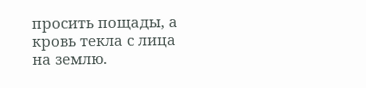просить пощады, а кровь текла с лица на землю.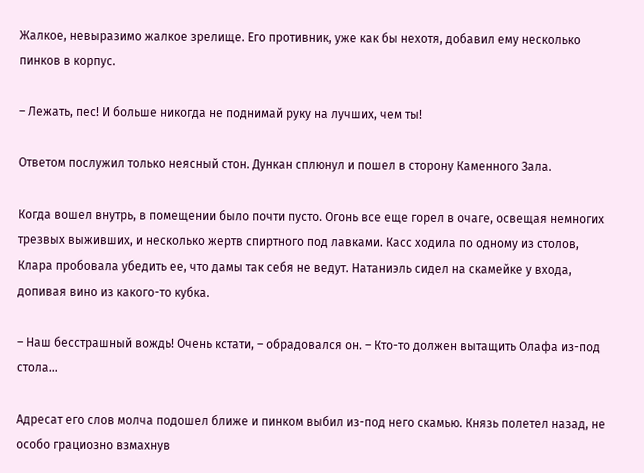Жалкое, невыразимо жалкое зрелище. Его противник, уже как бы нехотя, добавил ему несколько пинков в корпус.

– Лежать, пес! И больше никогда не поднимай руку на лучших, чем ты!

Ответом послужил только неясный стон. Дункан сплюнул и пошел в сторону Каменного Зала.

Когда вошел внутрь, в помещении было почти пусто. Огонь все еще горел в очаге, освещая немногих трезвых выживших, и несколько жертв спиртного под лавками. Касс ходила по одному из столов, Клара пробовала убедить ее, что дамы так себя не ведут. Натаниэль сидел на скамейке у входа, допивая вино из какого-то кубка.

– Наш бесстрашный вождь! Очень кстати, – обрадовался он. – Кто-то должен вытащить Олафа из-под стола…

Адресат его слов молча подошел ближе и пинком выбил из-под него скамью. Князь полетел назад, не особо грациозно взмахнув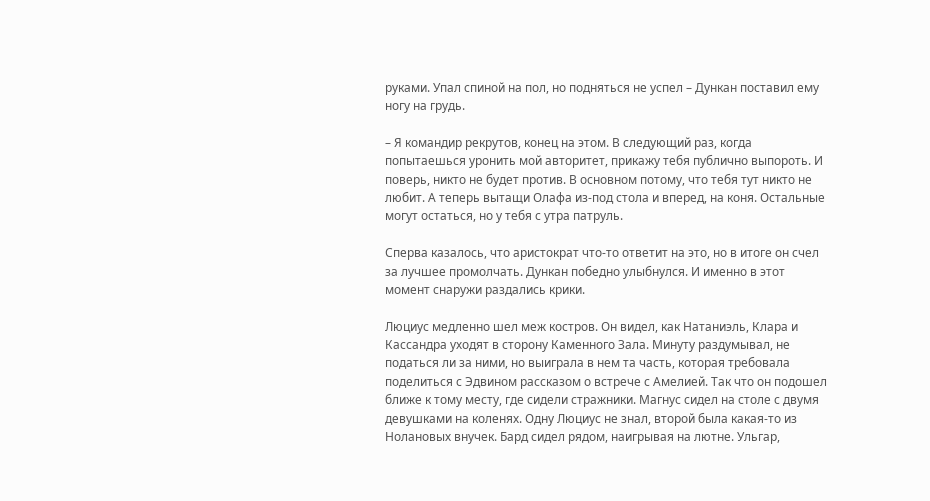руками. Упал спиной на пол, но подняться не успел – Дункан поставил ему ногу на грудь.

– Я командир рекрутов, конец на этом. В следующий раз, когда попытаешься уронить мой авторитет, прикажу тебя публично выпороть. И поверь, никто не будет против. В основном потому, что тебя тут никто не любит. А теперь вытащи Олафа из-под стола и вперед, на коня. Остальные могут остаться, но у тебя с утра патруль.

Сперва казалось, что аристократ что-то ответит на это, но в итоге он счел за лучшее промолчать. Дункан победно улыбнулся. И именно в этот момент снаружи раздались крики.

Люциус медленно шел меж костров. Он видел, как Натаниэль, Клара и Кассандра уходят в сторону Каменного Зала. Минуту раздумывал, не податься ли за ними, но выиграла в нем та часть, которая требовала поделиться с Эдвином рассказом о встрече с Амелией. Так что он подошел ближе к тому месту, где сидели стражники. Магнус сидел на столе с двумя девушками на коленях. Одну Люциус не знал, второй была какая-то из Нолановых внучек. Бард сидел рядом, наигрывая на лютне. Ульгар,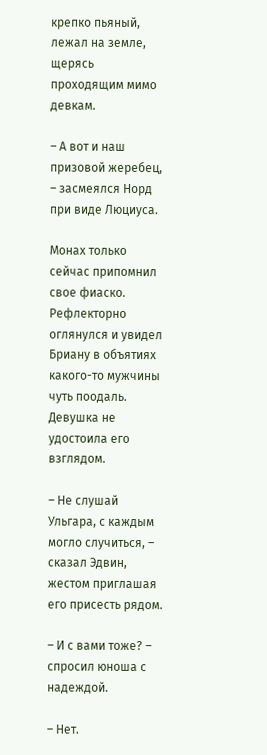крепко пьяный, лежал на земле, щерясь проходящим мимо девкам.

– А вот и наш призовой жеребец, – засмеялся Норд при виде Люциуса.

Монах только сейчас припомнил свое фиаско. Рефлекторно оглянулся и увидел Бриану в объятиях какого-то мужчины чуть поодаль. Девушка не удостоила его взглядом.

– Не слушай Ульгара, с каждым могло случиться, – сказал Эдвин, жестом приглашая его присесть рядом.

– И с вами тоже? – спросил юноша с надеждой.

– Нет.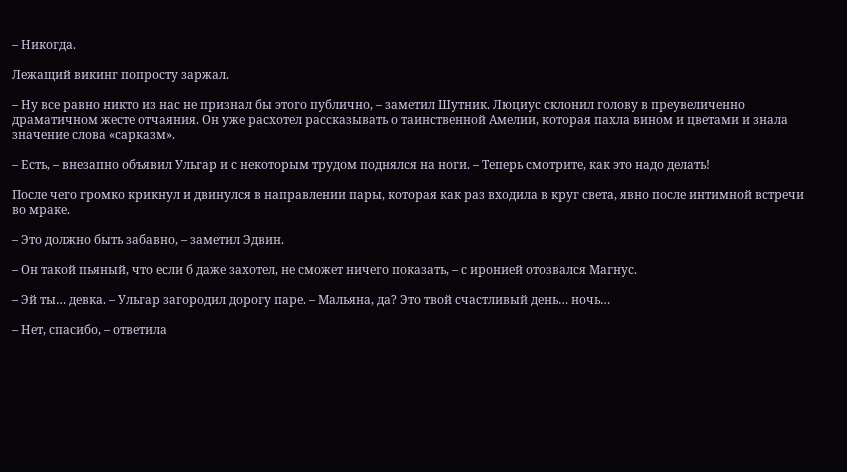– Никогда.

Лежащий викинг попросту заржал.

– Ну все равно никто из нас не признал бы этого публично, – заметил Шутник. Люциус склонил голову в преувеличенно драматичном жесте отчаяния. Он уже расхотел рассказывать о таинственной Амелии, которая пахла вином и цветами и знала значение слова «сарказм».

– Есть, – внезапно объявил Ульгар и с некоторым трудом поднялся на ноги. – Теперь смотрите, как это надо делать!

После чего громко крикнул и двинулся в направлении пары, которая как раз входила в круг света, явно после интимной встречи во мраке.

– Это должно быть забавно, – заметил Эдвин.

– Он такой пьяный, что если б даже захотел, не сможет ничего показать, – с иронией отозвался Магнус.

– Эй ты… девка. – Ульгар загородил дорогу паре. – Мальяна, да? Это твой счастливый день… ночь…

– Нет, спасибо, – ответила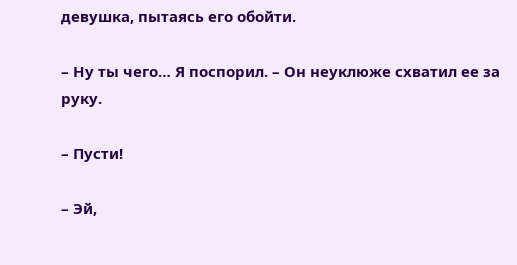девушка, пытаясь его обойти.

– Ну ты чего… Я поспорил. – Он неуклюже схватил ее за руку.

– Пусти!

– Эй,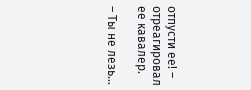отпусти ее! – отреагировал ее кавалер.

– Ты не лезь…